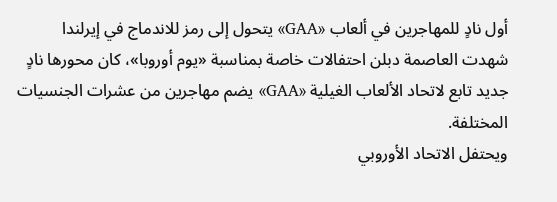أول نادٍ للمهاجرين في ألعاب «GAA» يتحول إلى رمز للاندماج في إيرلندا
شهدت العاصمة دبلن احتفالات خاصة بمناسبة «يوم أوروبا»، كان محورها نادٍ جديد تابع لاتحاد الألعاب الغيلية «GAA» يضم مهاجرين من عشرات الجنسيات المختلفة.
ويحتفل الاتحاد الأوروبي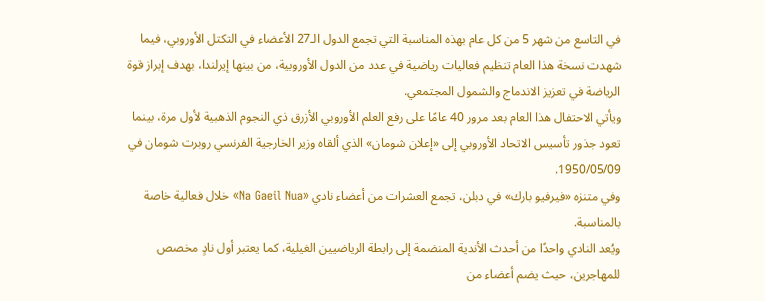في التاسع من شهر 5 من كل عام بهذه المناسبة التي تجمع الدول الـ27 الأعضاء في التكتل الأوروبي، فيما شهدت نسخة هذا العام تنظيم فعاليات رياضية في عدد من الدول الأوروبية، من بينها إيرلندا، بهدف إبراز قوة الرياضة في تعزيز الاندماج والشمول المجتمعي.
ويأتي الاحتفال هذا العام بعد مرور 40 عامًا على رفع العلم الأوروبي الأزرق ذي النجوم الذهبية لأول مرة، بينما تعود جذور تأسيس الاتحاد الأوروبي إلى «إعلان شومان» الذي ألقاه وزير الخارجية الفرنسي روبرت شومان في 1950/05/09.
وفي متنزه «فيرفيو بارك» في دبلن، تجمع العشرات من أعضاء نادي «Na Gaeil Nua» خلال فعالية خاصة بالمناسبة.
ويُعد النادي واحدًا من أحدث الأندية المنضمة إلى رابطة الرياضيين الغيلية، كما يعتبر أول نادٍ مخصص للمهاجرين، حيث يضم أعضاء من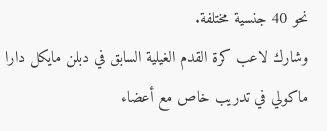نحو 40 جنسية مختلفة.
وشارك لاعب كرة القدم الغيلية السابق في دبلن مايكل دارا ماكولي في تدريب خاص مع أعضاء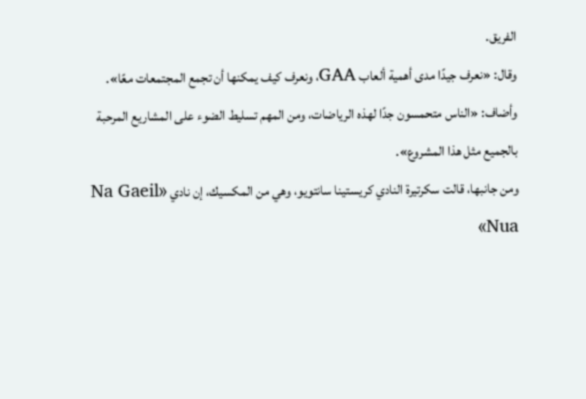الفريق.
وقال: «نعرف جيدًا مدى أهمية ألعاب GAA، ونعرف كيف يمكنها أن تجمع المجتمعات معًا».
وأضاف: «الناس متحمسون جدًا لهذه الرياضات، ومن المهم تسليط الضوء على المشاريع المرحبة بالجميع مثل هذا المشروع».
ومن جانبها، قالت سكرتيرة النادي كريستينا سانتويو، وهي من المكسيك، إن نادي «Na Gaeil Nua»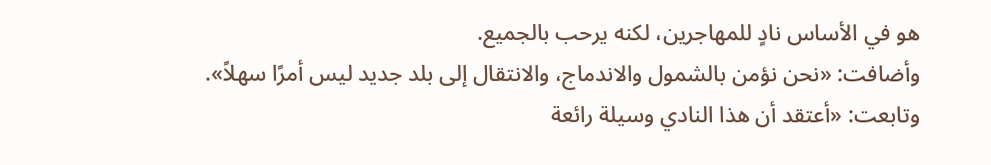هو في الأساس نادٍ للمهاجرين، لكنه يرحب بالجميع.
وأضافت: «نحن نؤمن بالشمول والاندماج، والانتقال إلى بلد جديد ليس أمرًا سهلاً».
وتابعت: «أعتقد أن هذا النادي وسيلة رائعة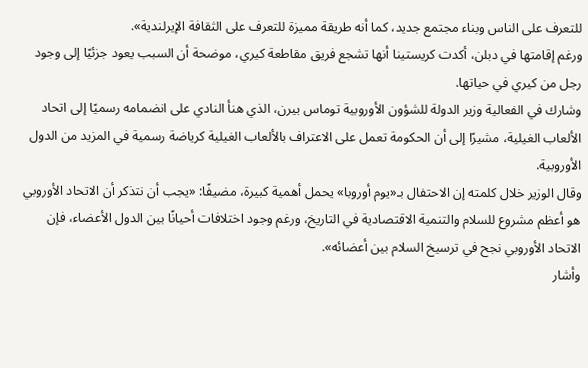للتعرف على الناس وبناء مجتمع جديد، كما أنه طريقة مميزة للتعرف على الثقافة الإيرلندية».
ورغم إقامتها في دبلن، أكدت كريستينا أنها تشجع فريق مقاطعة كيري، موضحة أن السبب يعود جزئيًا إلى وجود رجل من كيري في حياتها.
وشارك في الفعالية وزير الدولة للشؤون الأوروبية توماس بيرن، الذي هنأ النادي على انضمامه رسميًا إلى اتحاد الألعاب الغيلية، مشيرًا إلى أن الحكومة تعمل على الاعتراف بالألعاب الغيلية كرياضة رسمية في المزيد من الدول الأوروبية.
وقال الوزير خلال كلمته إن الاحتفال بـ«يوم أوروبا» يحمل أهمية كبيرة، مضيفًا: «يجب أن نتذكر أن الاتحاد الأوروبي هو أعظم مشروع للسلام والتنمية الاقتصادية في التاريخ، ورغم وجود اختلافات أحيانًا بين الدول الأعضاء، فإن الاتحاد الأوروبي نجح في ترسيخ السلام بين أعضائه».
وأشار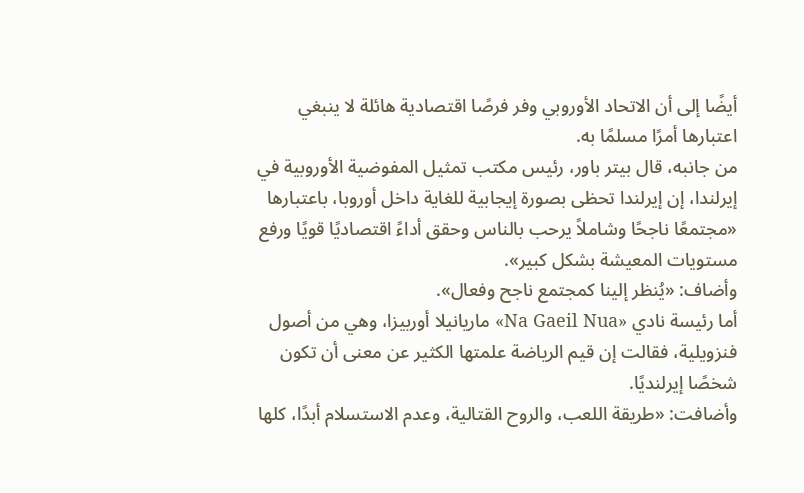أيضًا إلى أن الاتحاد الأوروبي وفر فرصًا اقتصادية هائلة لا ينبغي اعتبارها أمرًا مسلمًا به.
من جانبه، قال بيتر باور، رئيس مكتب تمثيل المفوضية الأوروبية في إيرلندا، إن إيرلندا تحظى بصورة إيجابية للغاية داخل أوروبا، باعتبارها «مجتمعًا ناجحًا وشاملاً يرحب بالناس وحقق أداءً اقتصاديًا قويًا ورفع مستويات المعيشة بشكل كبير».
وأضاف: «يُنظر إلينا كمجتمع ناجح وفعال».
أما رئيسة نادي «Na Gaeil Nua» ماريانيلا أوربيزا، وهي من أصول فنزويلية، فقالت إن قيم الرياضة علمتها الكثير عن معنى أن تكون شخصًا إيرلنديًا.
وأضافت: «طريقة اللعب، والروح القتالية، وعدم الاستسلام أبدًا، كلها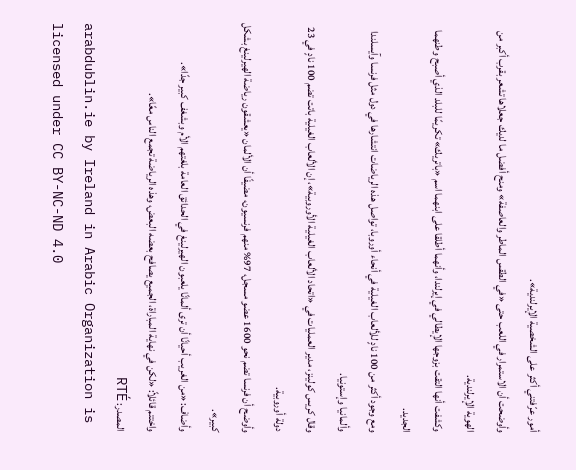أمور عرّفتني أكثر على الشخصية الإيرلندية».
وأوضحت أن الاستمرار في اللعب حتى «في الطقس الماطر والعاصفة» ومنح أفضل ما لديك جعلاها تشعر بقرب أكبر من الهوية الإيرلندية.
وكشفت أنها التقت بزوجها الإيطالي في إيرلندا، وأنهما أطلقا على ابنهما اسم «باتريك» تكريمًا للبلد الذي أصبح وطنهما الجديد.
ومع وجود أكثر من 100 نادٍ للألعاب الغيلية في أنحاء أوروبا، تواصل هذه الرياضات انتشارها في دول مثل فرنسا وآيسلندا وألمانيا وإستونيا.
وقال كريس كولينز، مدير العمليات في «اتحاد الألعاب الغيلية الأوروبية»، إن الألعاب الغيلية باتت تضم 100 نادٍ في 23 دولة أوروبية.
وأوضح أن فرنسا تضم نحو 1600 عضو مسجل، 97% منهم فرنسيون، مضيفًا أن الألمان «يعشقون رياضة الهيرلينغ بشكل كبير».
وأضاف: «من الغريب أحيانًا أن ترى ألمانًا يلعبون الهيرلينغ في الحدائق العامة بلغتهم الأم وبشغف كبير جدًا».
واختتم قائلاً: «لكن في نهاية المباراة، الجميع يصافح بعضه البعض، وهذه الرياضة تجمع الناس معًا».
المصدر: RTÉ
arabdublin.ie by Ireland in Arabic Organization is licensed under CC BY-NC-ND 4.0